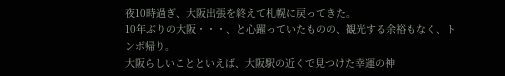夜10時過ぎ、大阪出張を終えて札幌に戻ってきた。
10年ぶりの大阪・・・、と心躍っていたものの、観光する余裕もなく、トンボ帰り。
大阪らしいことといえば、大阪駅の近くで見つけた幸運の神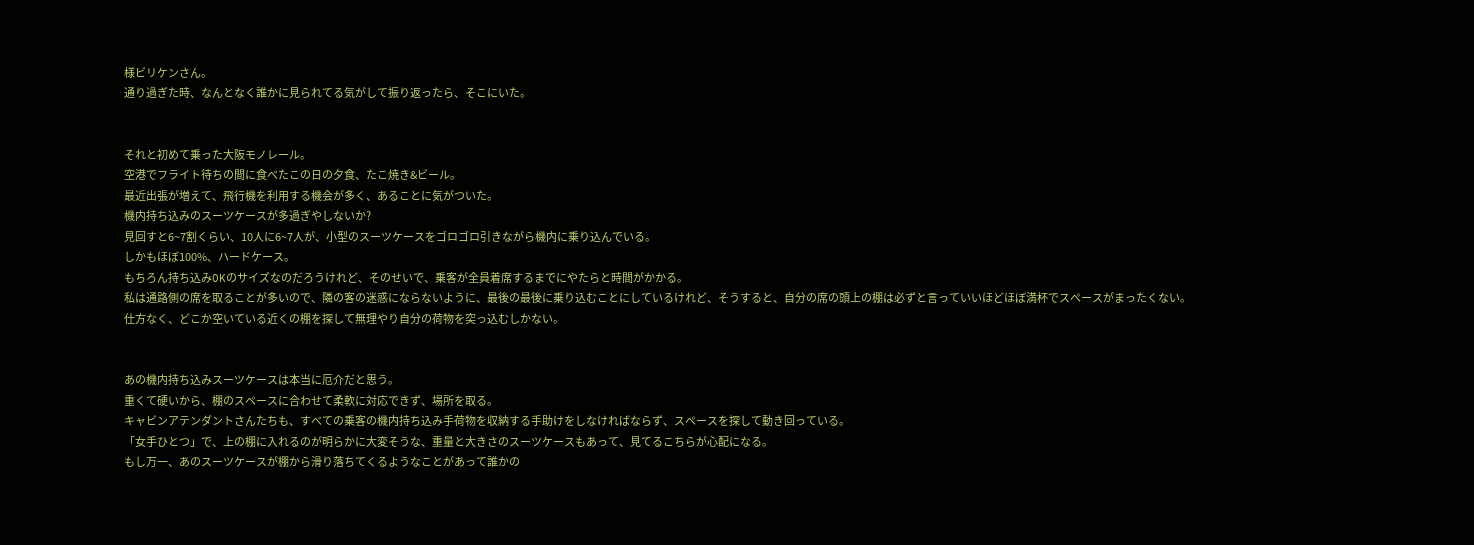様ビリケンさん。
通り過ぎた時、なんとなく誰かに見られてる気がして振り返ったら、そこにいた。


それと初めて乗った大阪モノレール。
空港でフライト待ちの間に食べたこの日の夕食、たこ焼き&ビール。
最近出張が増えて、飛行機を利用する機会が多く、あることに気がついた。
機内持ち込みのスーツケースが多過ぎやしないか?
見回すと6~7割くらい、10人に6~7人が、小型のスーツケースをゴロゴロ引きながら機内に乗り込んでいる。
しかもほぼ100%、ハードケース。
もちろん持ち込みOKのサイズなのだろうけれど、そのせいで、乗客が全員着席するまでにやたらと時間がかかる。
私は通路側の席を取ることが多いので、隣の客の迷惑にならないように、最後の最後に乗り込むことにしているけれど、そうすると、自分の席の頭上の棚は必ずと言っていいほどほぼ満杯でスペースがまったくない。
仕方なく、どこか空いている近くの棚を探して無理やり自分の荷物を突っ込むしかない。


あの機内持ち込みスーツケースは本当に厄介だと思う。
重くて硬いから、棚のスペースに合わせて柔軟に対応できず、場所を取る。
キャビンアテンダントさんたちも、すべての乗客の機内持ち込み手荷物を収納する手助けをしなければならず、スペースを探して動き回っている。
「女手ひとつ」で、上の棚に入れるのが明らかに大変そうな、重量と大きさのスーツケースもあって、見てるこちらが心配になる。
もし万一、あのスーツケースが棚から滑り落ちてくるようなことがあって誰かの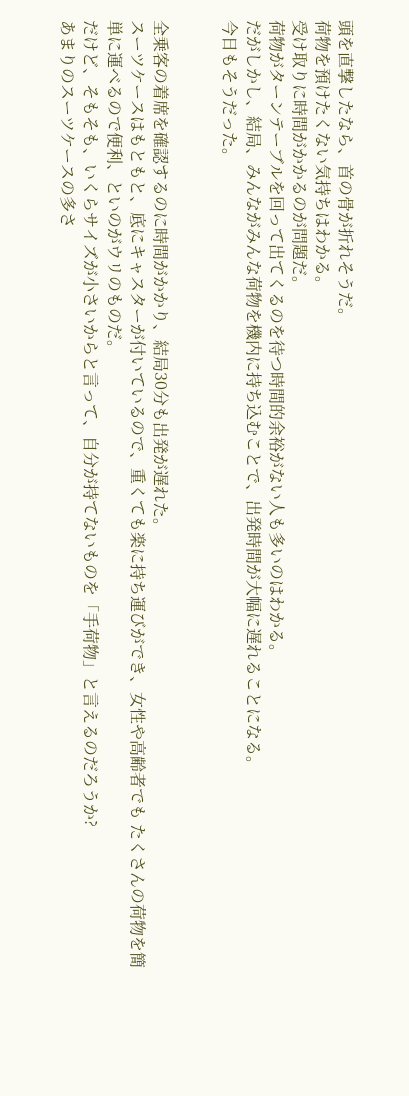頭を直撃したなら、首の骨が折れそうだ。
荷物を預けたくない気持ちはわかる。
受け取りに時間がかかるのが問題だ。
荷物がターンテーブルを回って出てくるのを待つ時間的余裕がない人も多いのはわかる。
だがしかし、結局、みんながみんな荷物を機内に持ち込むことで、出発時間が大幅に遅れることになる。
今日もそうだった。


全乗客の着席を確認するのに時間がかかり、結局30分も出発が遅れた。
スーツケースはもともと、底にキャスターが付いているので、重くても楽に持ち運びができ、女性や高齢者でも たくさんの荷物を簡単に運べるので便利、といのがウリのものだ。
だけど、そもそも、いくらサイズが小さいからと言って、自分が持てないものを「手荷物」と言えるのだろうか?
あまりのスーツケースの多さ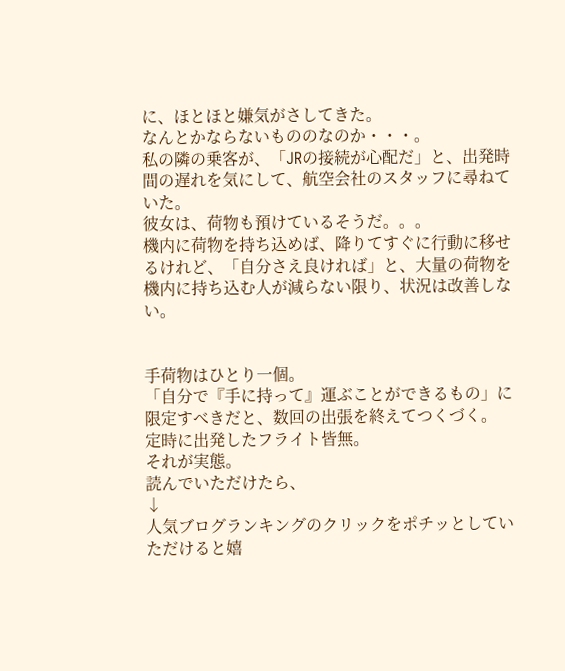に、ほとほと嫌気がさしてきた。
なんとかならないもののなのか・・・。
私の隣の乗客が、「JRの接続が心配だ」と、出発時間の遅れを気にして、航空会社のスタッフに尋ねていた。
彼女は、荷物も預けているそうだ。。。
機内に荷物を持ち込めば、降りてすぐに行動に移せるけれど、「自分さえ良ければ」と、大量の荷物を機内に持ち込む人が減らない限り、状況は改善しない。


手荷物はひとり一個。
「自分で『手に持って』運ぶことができるもの」に限定すべきだと、数回の出張を終えてつくづく。
定時に出発したフライト皆無。
それが実態。
読んでいただけたら、
↓
人気ブログランキングのクリックをポチッとしていただけると嬉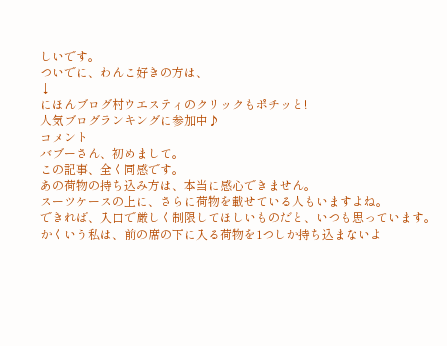しいです。
ついでに、わんこ好きの方は、
↓
にほんブログ村ウエスティのクリックもポチッと!
人気ブログランキングに参加中♪
コメント
バブーさん、初めまして。
この記事、全く同感です。
あの荷物の持ち込み方は、本当に感心できません。
スーツケースの上に、さらに荷物を載せている人もいますよね。
できれば、入口で厳しく制限してほしいものだと、いつも思っています。
かくいう私は、前の席の下に入る荷物を1つしか持ち込まないよ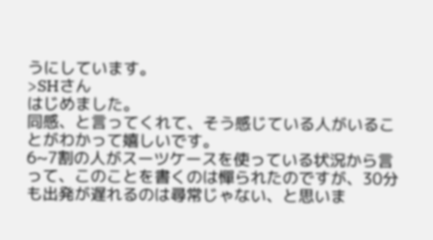うにしています。
>SHさん
はじめました。
同感、と言ってくれて、そう感じている人がいることがわかって嬉しいです。
6~7割の人がスーツケースを使っている状況から言って、このことを書くのは憚られたのですが、30分も出発が遅れるのは尋常じゃない、と思いま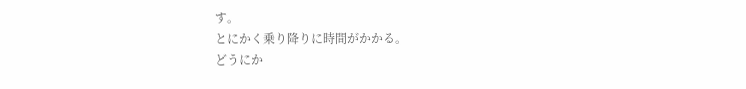す。
とにかく乗り降りに時間がかかる。
どうにか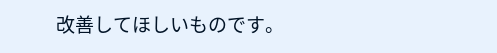改善してほしいものです。